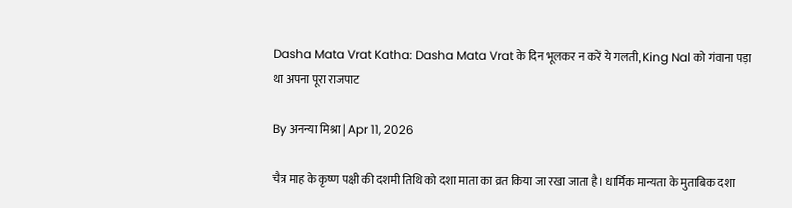Dasha Mata Vrat Katha: Dasha Mata Vrat के दिन भूलकर न करें ये गलती, King Nal को गंवाना पड़ा था अपना पूरा राजपाट

By अनन्या मिश्रा | Apr 11, 2026

चैत्र माह के कृष्ण पक्षी की दशमी तिथि को दशा माता का व्रत किया जा रखा जाता है। धार्मिक मान्यता के मुताबिक दशा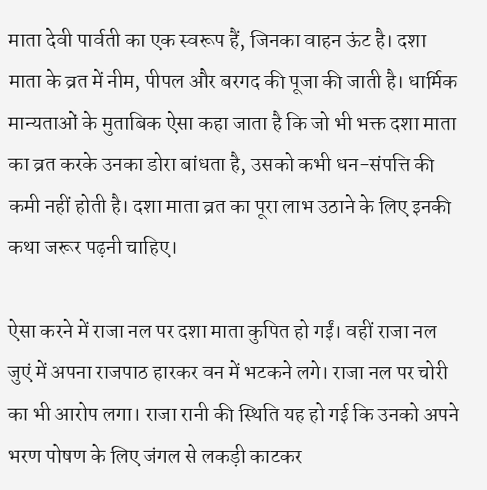माता देवी पार्वती का एक स्वरूप हैं, जिनका वाहन ऊंट है। दशा माता के व्रत में नीम, पीपल और बरगद की पूजा की जाती है। धार्मिक मान्यताओं के मुताबिक ऐसा कहा जाता है कि जो भी भक्त दशा माता का व्रत करके उनका डोरा बांधता है, उसको कभी धन-संपत्ति की कमी नहीं होती है। दशा माता व्रत का पूरा लाभ उठाने के लिए इनकी कथा जरूर पढ़नी चाहिए।

ऐसा करने में राजा नल पर दशा माता कुपित हो गईं। वहीं राजा नल जुएं में अपना राजपाठ हारकर वन में भटकने लगे। राजा नल पर चोरी का भी आरोप लगा। राजा रानी की स्थिति यह हो गई कि उनको अपने भरण पोषण के लिए जंगल से लकड़ी काटकर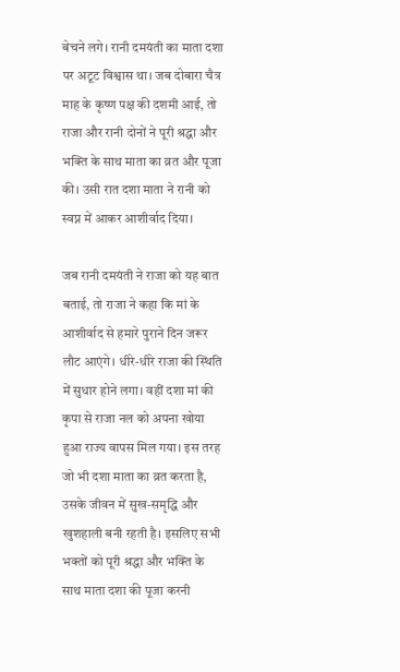बेचने लगे। रानी दमयंती का माता दशा पर अटूट विश्वास था। जब दोबारा चैत्र माह के कृष्ण पक्ष की दशमी आई, तो राजा और रानी दोनों ने पूरी श्रद्धा और भक्ति के साथ माता का व्रत और पूजा की। उसी रात दशा माता ने रानी को स्वप्न में आकर आशीर्वाद दिया।

जब रानी दमयंती ने राजा को यह बात बताई, तो राजा ने कहा कि मां के आशीर्वाद से हमारे पुराने दिन जरूर लौट आएंगे। धीरे-धीरे राजा की स्थिति में सुधार होने लगा। वहीं दशा मां की कृपा से राजा नल को अपना खोया हुआ राज्य वापस मिल गया। इस तरह जो भी दशा माता का व्रत करता है, उसके जीवन में सुख-समृद्धि और खुशहाली बनी रहती है। इसलिए सभी भक्तों को पूरी श्रद्धा और भक्ति के साथ माता दशा की पूजा करनी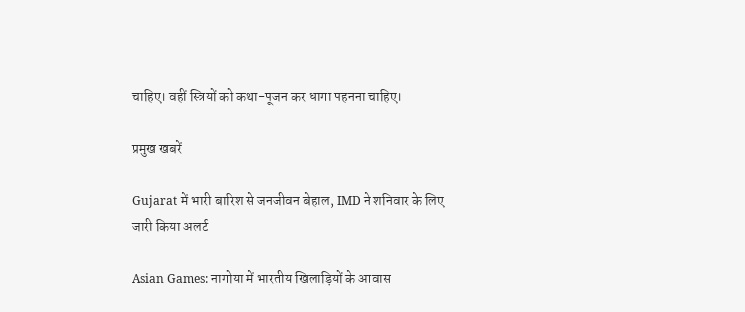चाहिए। वहीं स्त्रियों को कथा-पूजन कर धागा पहनना चाहिए।

प्रमुख खबरें

Gujarat में भारी बारिश से जनजीवन बेहाल, IMD ने शनिवार के लिए जारी किया अलर्ट

Asian Games: नागोया में भारतीय खिलाड़ियों के आवास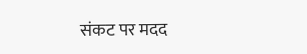संकट पर मदद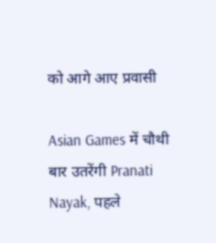को आगे आए प्रवासी

Asian Games में चौथी बार उतरेंगी Pranati Nayak, पहले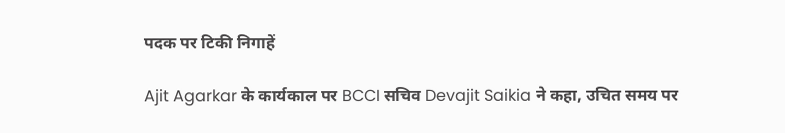पदक पर टिकी निगाहें

Ajit Agarkar के कार्यकाल पर BCCI सचिव Devajit Saikia ने कहा, उचित समय पर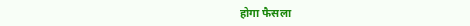होगा फैसला